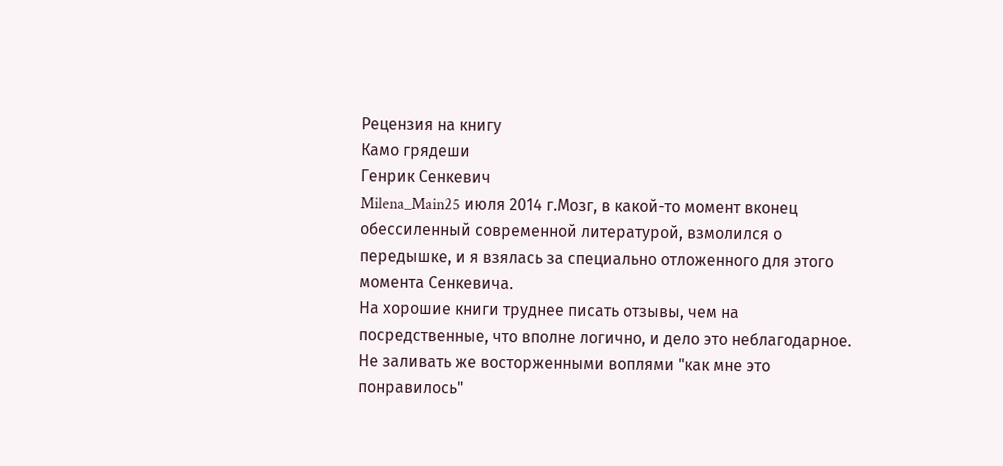Рецензия на книгу
Камо грядеши
Генрик Сенкевич
Milena_Main25 июля 2014 г.Мозг, в какой-то момент вконец обессиленный современной литературой, взмолился о передышке, и я взялась за специально отложенного для этого момента Сенкевича.
На хорошие книги труднее писать отзывы, чем на посредственные, что вполне логично, и дело это неблагодарное. Не заливать же восторженными воплями "как мне это понравилось"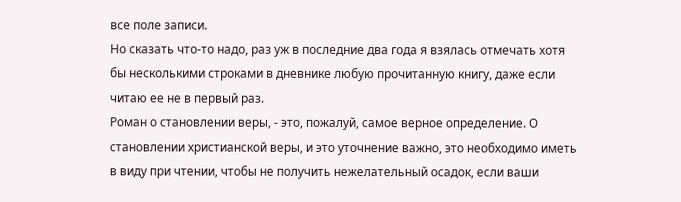все поле записи.
Но сказать что-то надо, раз уж в последние два года я взялась отмечать хотя бы несколькими строками в дневнике любую прочитанную книгу, даже если читаю ее не в первый раз.
Роман о становлении веры, - это, пожалуй, самое верное определение. О становлении христианской веры, и это уточнение важно, это необходимо иметь в виду при чтении, чтобы не получить нежелательный осадок, если ваши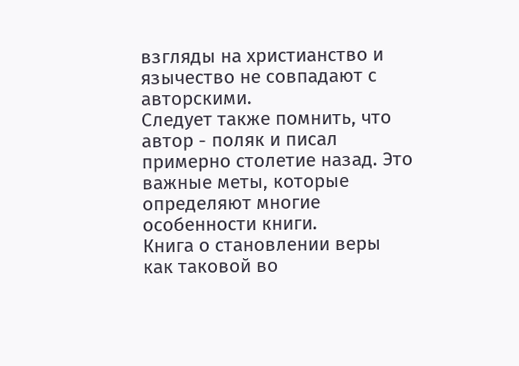взгляды на христианство и язычество не совпадают с авторскими.
Следует также помнить, что автор - поляк и писал примерно столетие назад. Это важные меты, которые определяют многие особенности книги.
Книга о становлении веры как таковой во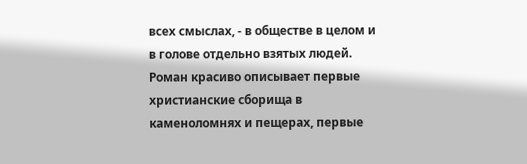всех смыслах, - в обществе в целом и в голове отдельно взятых людей. Роман красиво описывает первые христианские сборища в каменоломнях и пещерах, первые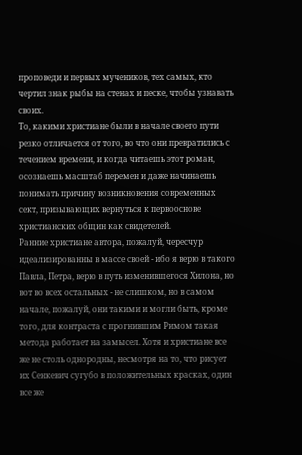проповеди и первых мучеников, тех самых, кто чертил знак рыбы на стенах и песке, чтобы узнавать своих.
То, какими христиане были в начале своего пути резко отличается от того, во что они превратились с течением времени, и когда читаешь этот роман, осознаешь масштаб перемен и даже начинаешь понимать причину возникновения современных сект, призывающих вернуться к первооснове христианских общин как свидетелей.
Ранние христиане автора, пожалуй, чересчур идеализированны в массе своей - ибо я верю в такого Павла, Петра, верю в путь изменившегося Хилона, но вот во всех остальных - не слишком, но в самом начале, пожалуй, они такими и могли быть, кроме того, для контраста с прогнившим Римом такая метода работает на замысел. Хотя и христиане все же не столь однородны, несмотря на то, что рисует их Сенкевич сугубо в положительных красках, один все же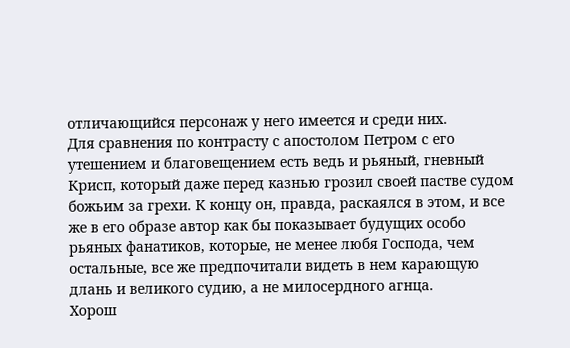отличающийся персонаж у него имеется и среди них.
Для сравнения по контрасту с апостолом Петром с его утешением и благовещением есть ведь и рьяный, гневный Крисп, который даже перед казнью грозил своей пастве судом божьим за грехи. К концу он, правда, раскаялся в этом, и все же в его образе автор как бы показывает будущих особо рьяных фанатиков, которые, не менее любя Господа, чем остальные, все же предпочитали видеть в нем карающую длань и великого судию, а не милосердного агнца.
Хорош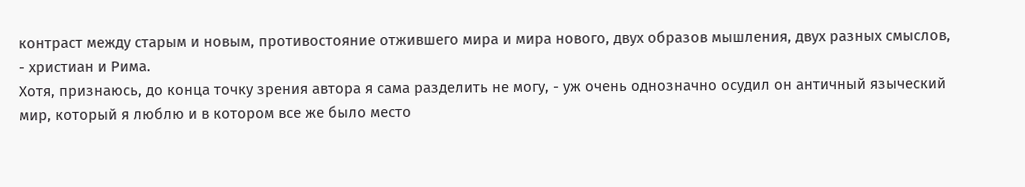контраст между старым и новым, противостояние отжившего мира и мира нового, двух образов мышления, двух разных смыслов, - христиан и Рима.
Хотя, признаюсь, до конца точку зрения автора я сама разделить не могу, - уж очень однозначно осудил он античный языческий мир, который я люблю и в котором все же было место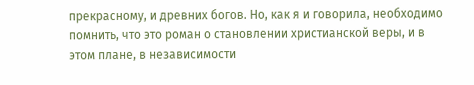прекрасному, и древних богов. Но, как я и говорила, необходимо помнить, что это роман о становлении христианской веры, и в этом плане, в независимости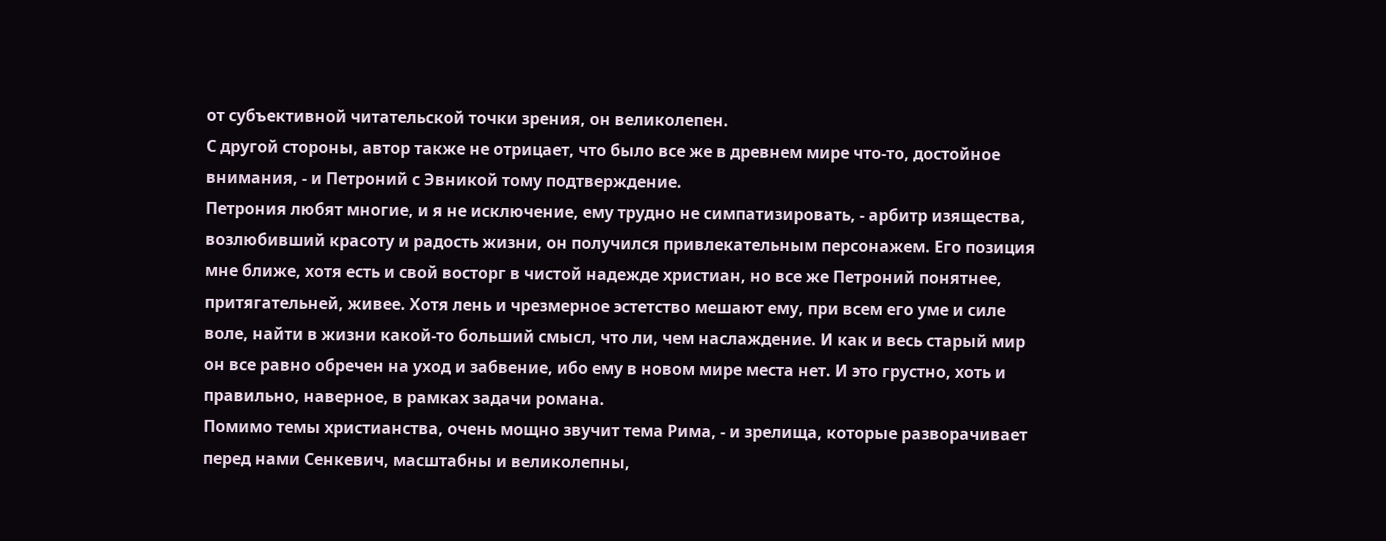от субъективной читательской точки зрения, он великолепен.
С другой стороны, автор также не отрицает, что было все же в древнем мире что-то, достойное внимания, - и Петроний с Эвникой тому подтверждение.
Петрония любят многие, и я не исключение, ему трудно не симпатизировать, - арбитр изящества, возлюбивший красоту и радость жизни, он получился привлекательным персонажем. Его позиция мне ближе, хотя есть и свой восторг в чистой надежде христиан, но все же Петроний понятнее, притягательней, живее. Хотя лень и чрезмерное эстетство мешают ему, при всем его уме и силе воле, найти в жизни какой-то больший смысл, что ли, чем наслаждение. И как и весь старый мир он все равно обречен на уход и забвение, ибо ему в новом мире места нет. И это грустно, хоть и правильно, наверное, в рамках задачи романа.
Помимо темы христианства, очень мощно звучит тема Рима, - и зрелища, которые разворачивает перед нами Сенкевич, масштабны и великолепны,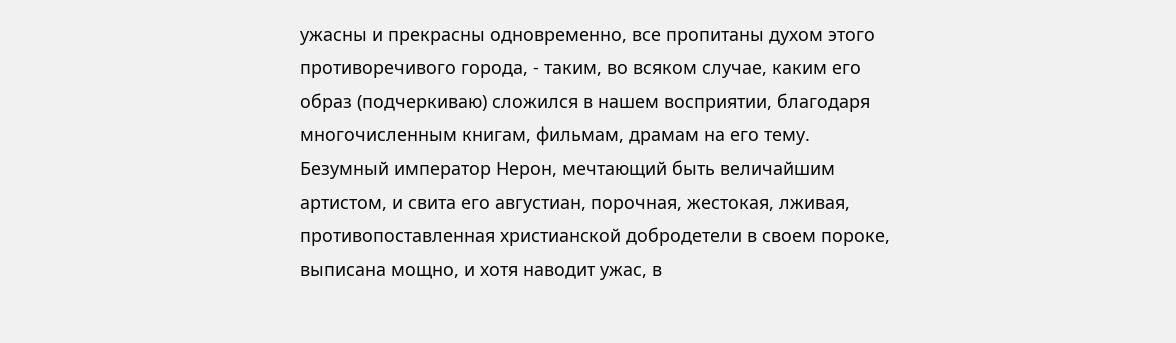ужасны и прекрасны одновременно, все пропитаны духом этого противоречивого города, - таким, во всяком случае, каким его образ (подчеркиваю) сложился в нашем восприятии, благодаря многочисленным книгам, фильмам, драмам на его тему.
Безумный император Нерон, мечтающий быть величайшим артистом, и свита его августиан, порочная, жестокая, лживая, противопоставленная христианской добродетели в своем пороке, выписана мощно, и хотя наводит ужас, в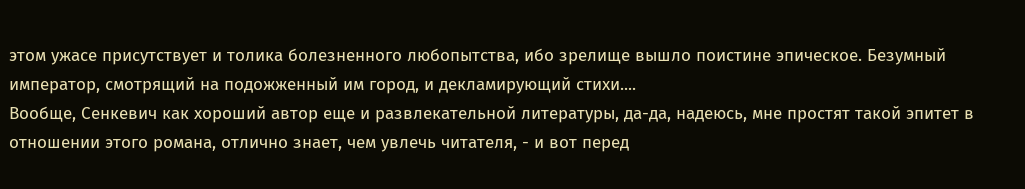этом ужасе присутствует и толика болезненного любопытства, ибо зрелище вышло поистине эпическое. Безумный император, смотрящий на подожженный им город, и декламирующий стихи....
Вообще, Сенкевич как хороший автор еще и развлекательной литературы, да-да, надеюсь, мне простят такой эпитет в отношении этого романа, отлично знает, чем увлечь читателя, - и вот перед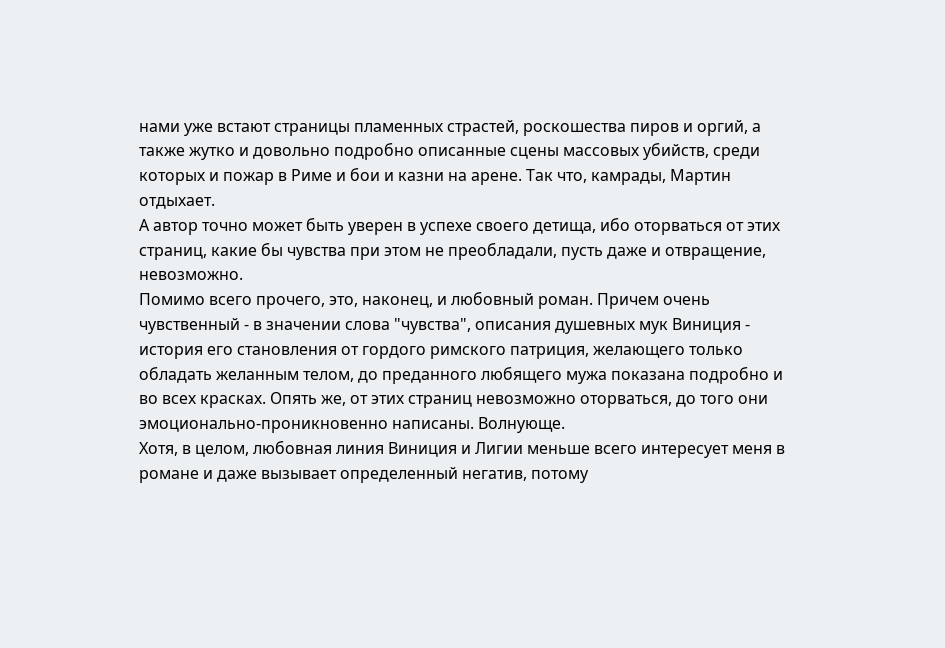нами уже встают страницы пламенных страстей, роскошества пиров и оргий, а также жутко и довольно подробно описанные сцены массовых убийств, среди которых и пожар в Риме и бои и казни на арене. Так что, камрады, Мартин отдыхает.
А автор точно может быть уверен в успехе своего детища, ибо оторваться от этих страниц, какие бы чувства при этом не преобладали, пусть даже и отвращение, невозможно.
Помимо всего прочего, это, наконец, и любовный роман. Причем очень чувственный - в значении слова "чувства", описания душевных мук Виниция - история его становления от гордого римского патриция, желающего только обладать желанным телом, до преданного любящего мужа показана подробно и во всех красках. Опять же, от этих страниц невозможно оторваться, до того они эмоционально-проникновенно написаны. Волнующе.
Хотя, в целом, любовная линия Виниция и Лигии меньше всего интересует меня в романе и даже вызывает определенный негатив, потому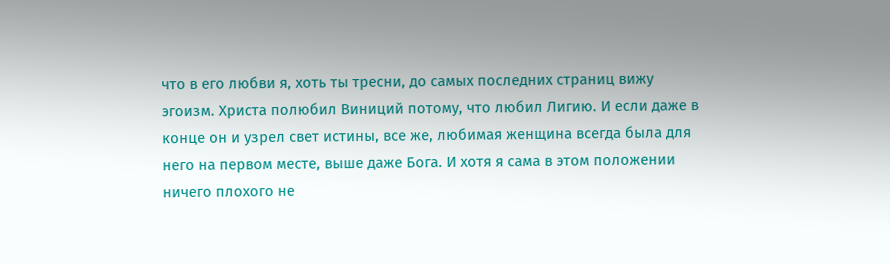что в его любви я, хоть ты тресни, до самых последних страниц вижу эгоизм. Христа полюбил Виниций потому, что любил Лигию. И если даже в конце он и узрел свет истины, все же, любимая женщина всегда была для него на первом месте, выше даже Бога. И хотя я сама в этом положении ничего плохого не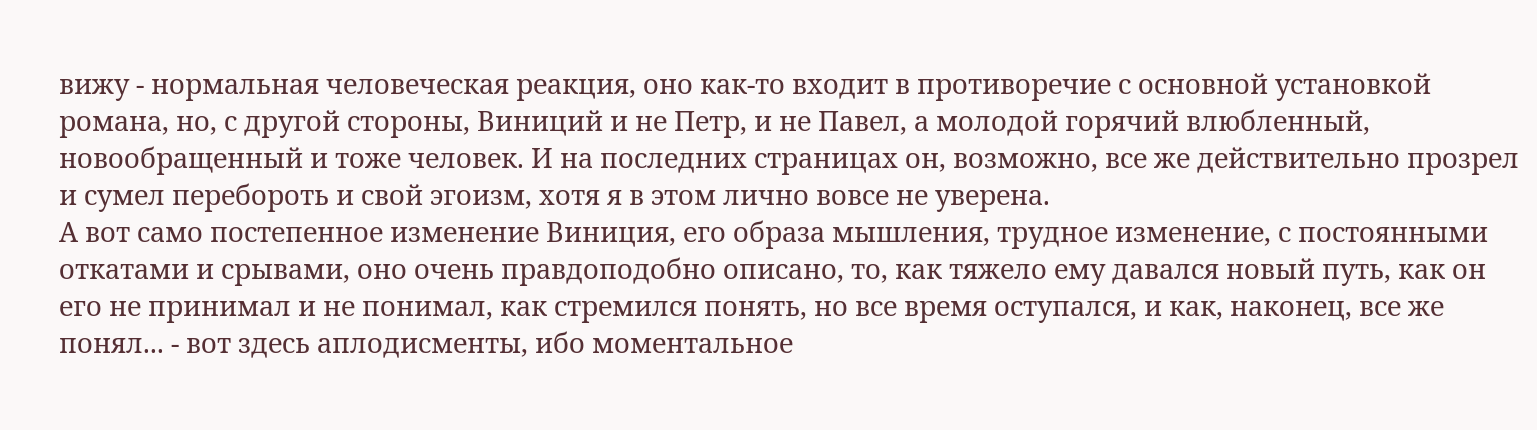вижу - нормальная человеческая реакция, оно как-то входит в противоречие с основной установкой романа, но, с другой стороны, Виниций и не Петр, и не Павел, а молодой горячий влюбленный, новообращенный и тоже человек. И на последних страницах он, возможно, все же действительно прозрел и сумел перебороть и свой эгоизм, хотя я в этом лично вовсе не уверена.
А вот само постепенное изменение Виниция, его образа мышления, трудное изменение, с постоянными откатами и срывами, оно очень правдоподобно описано, то, как тяжело ему давался новый путь, как он его не принимал и не понимал, как стремился понять, но все время оступался, и как, наконец, все же понял... - вот здесь аплодисменты, ибо моментальное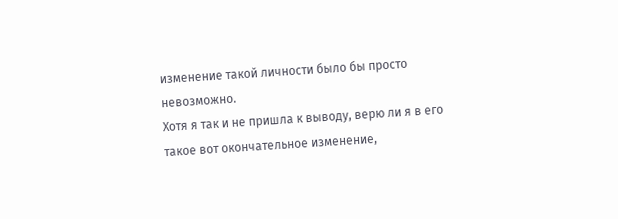изменение такой личности было бы просто невозможно.
Хотя я так и не пришла к выводу, верю ли я в его такое вот окончательное изменение,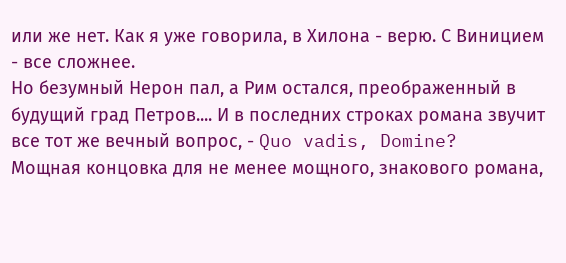или же нет. Как я уже говорила, в Хилона - верю. С Виницием - все сложнее.
Но безумный Нерон пал, а Рим остался, преображенный в будущий град Петров.... И в последних строках романа звучит все тот же вечный вопрос, - Quo vadis, Domine?
Мощная концовка для не менее мощного, знакового романа,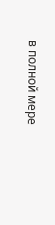в полной мере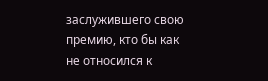заслужившего свою премию, кто бы как не относился к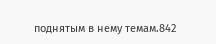поднятым в нему темам.842